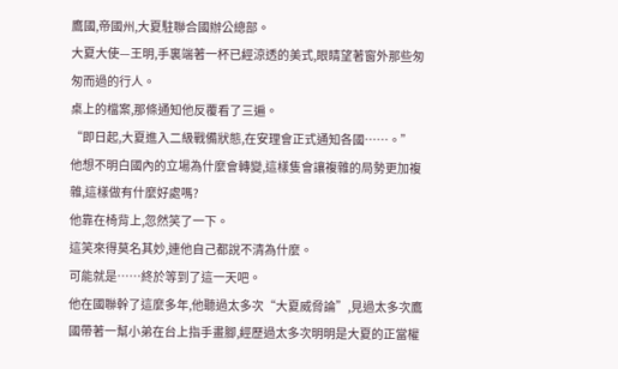鷹國,帝國州,大夏駐聯合國辦公總部。
大夏大使—王明,手裏端著一杯已經涼透的美式,眼睛望著窗外那些匆匆而過的行人。
桌上的檔案,那條通知他反覆看了三遍。
“即日起,大夏進入二級戰備狀態,在安理會正式通知各國……。”
他想不明白國內的立場為什麼會轉變,這樣隻會讓複雜的局勢更加複雜,這樣做有什麼好處嗎?
他靠在椅背上,忽然笑了一下。
這笑來得莫名其妙,連他自己都說不清為什麼。
可能就是……終於等到了這一天吧。
他在國聯幹了這麼多年,他聽過太多次“大夏威脅論”,見過太多次鷹國帶著一幫小弟在台上指手畫腳,經歷過太多次明明是大夏的正當權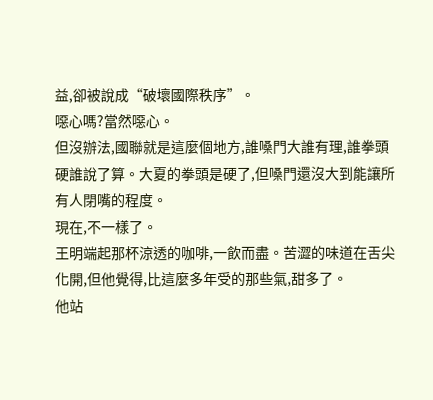益,卻被說成“破壞國際秩序”。
噁心嗎?當然噁心。
但沒辦法,國聯就是這麼個地方,誰嗓門大誰有理,誰拳頭硬誰說了算。大夏的拳頭是硬了,但嗓門還沒大到能讓所有人閉嘴的程度。
現在,不一樣了。
王明端起那杯涼透的咖啡,一飲而盡。苦澀的味道在舌尖化開,但他覺得,比這麼多年受的那些氣,甜多了。
他站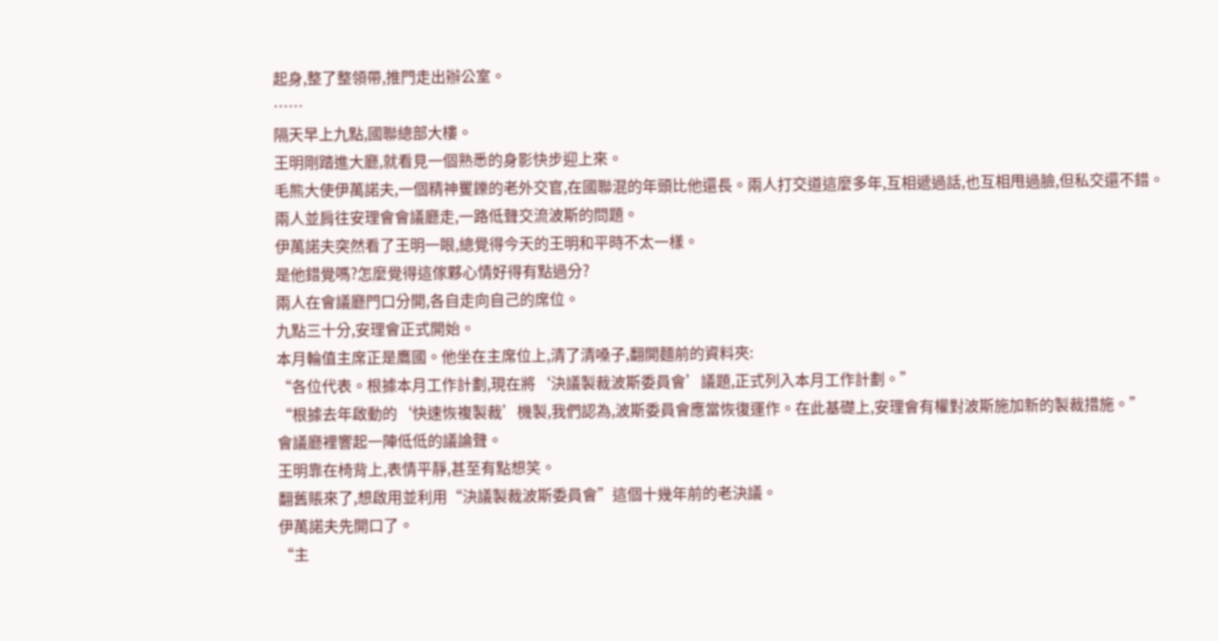起身,整了整領帶,推門走出辦公室。
……
隔天早上九點,國聯總部大樓。
王明剛踏進大廳,就看見一個熟悉的身影快步迎上來。
毛熊大使伊萬諾夫,一個精神矍鑠的老外交官,在國聯混的年頭比他還長。兩人打交道這麼多年,互相遞過話,也互相甩過臉,但私交還不錯。
兩人並肩往安理會會議廳走,一路低聲交流波斯的問題。
伊萬諾夫突然看了王明一眼,總覺得今天的王明和平時不太一樣。
是他錯覺嗎?怎麼覺得這傢夥心情好得有點過分?
兩人在會議廳門口分開,各自走向自己的席位。
九點三十分,安理會正式開始。
本月輪值主席正是鷹國。他坐在主席位上,清了清嗓子,翻開麵前的資料夾:
“各位代表。根據本月工作計劃,現在將‘決議製裁波斯委員會’議題,正式列入本月工作計劃。”
“根據去年啟動的‘快速恢複製裁’機製,我們認為,波斯委員會應當恢復運作。在此基礎上,安理會有權對波斯施加新的製裁措施。”
會議廳裡響起一陣低低的議論聲。
王明靠在椅背上,表情平靜,甚至有點想笑。
翻舊賬來了,想啟用並利用“決議製裁波斯委員會”這個十幾年前的老決議。
伊萬諾夫先開口了。
“主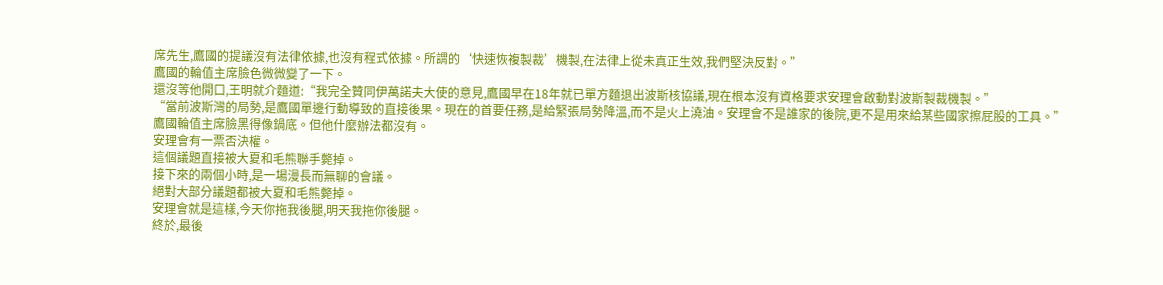席先生,鷹國的提議沒有法律依據,也沒有程式依據。所謂的‘快速恢複製裁’機製,在法律上從未真正生效,我們堅決反對。”
鷹國的輪值主席臉色微微變了一下。
還沒等他開口,王明就介麵道:“我完全贊同伊萬諾夫大使的意見,鷹國早在18年就已單方麵退出波斯核協議,現在根本沒有資格要求安理會啟動對波斯製裁機製。”
“當前波斯灣的局勢,是鷹國單邊行動導致的直接後果。現在的首要任務,是給緊張局勢降溫,而不是火上澆油。安理會不是誰家的後院,更不是用來給某些國家擦屁股的工具。”
鷹國輪值主席臉黑得像鍋底。但他什麼辦法都沒有。
安理會有一票否決權。
這個議題直接被大夏和毛熊聯手斃掉。
接下來的兩個小時,是一場漫長而無聊的會議。
絕對大部分議題都被大夏和毛熊斃掉。
安理會就是這樣,今天你拖我後腿,明天我拖你後腿。
終於,最後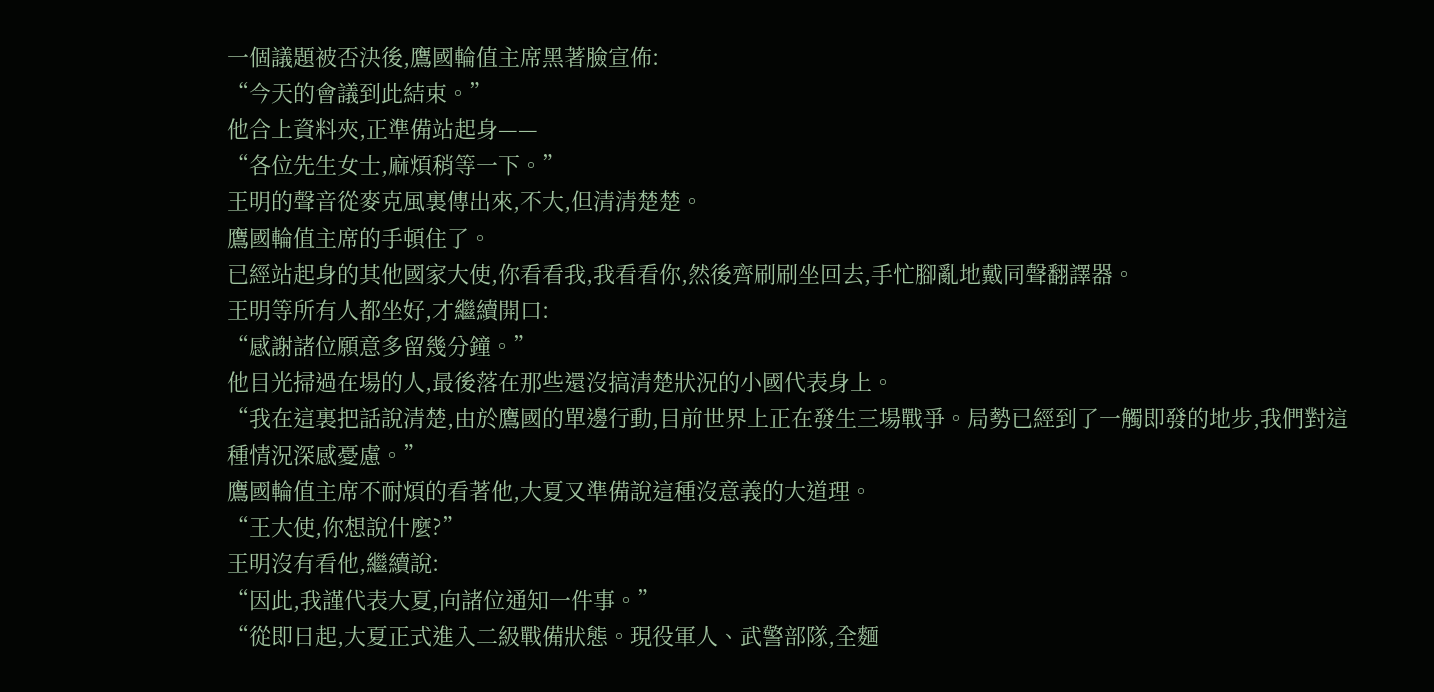一個議題被否決後,鷹國輪值主席黑著臉宣佈:
“今天的會議到此結束。”
他合上資料夾,正準備站起身——
“各位先生女士,麻煩稍等一下。”
王明的聲音從麥克風裏傳出來,不大,但清清楚楚。
鷹國輪值主席的手頓住了。
已經站起身的其他國家大使,你看看我,我看看你,然後齊刷刷坐回去,手忙腳亂地戴同聲翻譯器。
王明等所有人都坐好,才繼續開口:
“感謝諸位願意多留幾分鐘。”
他目光掃過在場的人,最後落在那些還沒搞清楚狀況的小國代表身上。
“我在這裏把話說清楚,由於鷹國的單邊行動,目前世界上正在發生三場戰爭。局勢已經到了一觸即發的地步,我們對這種情況深感憂慮。”
鷹國輪值主席不耐煩的看著他,大夏又準備說這種沒意義的大道理。
“王大使,你想說什麼?”
王明沒有看他,繼續說:
“因此,我謹代表大夏,向諸位通知一件事。”
“從即日起,大夏正式進入二級戰備狀態。現役軍人、武警部隊,全麵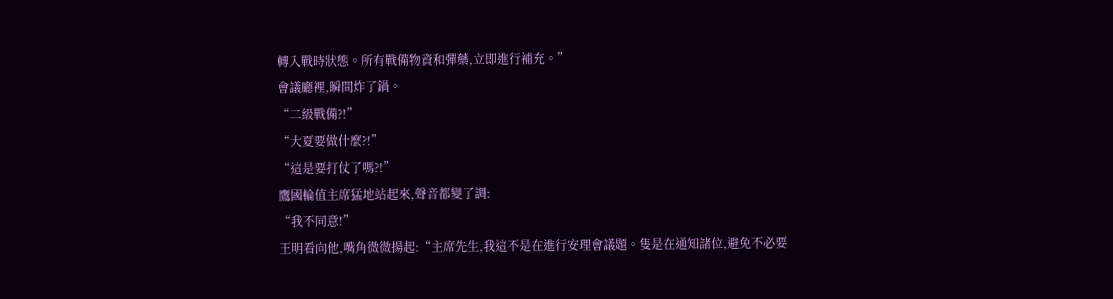轉入戰時狀態。所有戰備物資和彈藥,立即進行補充。”
會議廳裡,瞬間炸了鍋。
“二級戰備?!”
“大夏要做什麼?!”
“這是要打仗了嗎?!”
鷹國輪值主席猛地站起來,聲音都變了調:
“我不同意!”
王明看向他,嘴角微微揚起:“主席先生,我這不是在進行安理會議題。隻是在通知諸位,避免不必要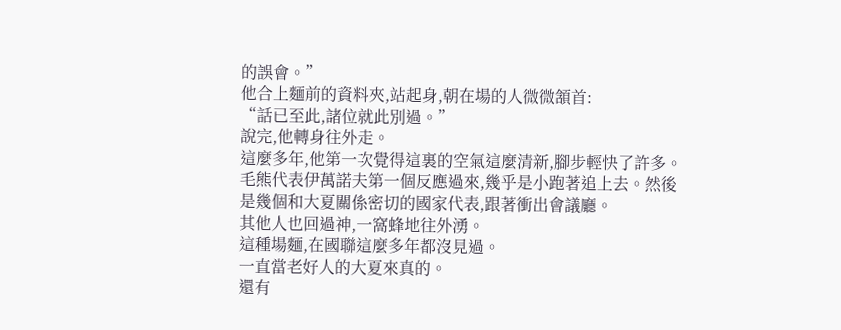的誤會。”
他合上麵前的資料夾,站起身,朝在場的人微微頷首:
“話已至此,諸位就此別過。”
說完,他轉身往外走。
這麼多年,他第一次覺得這裏的空氣這麼清新,腳步輕快了許多。
毛熊代表伊萬諾夫第一個反應過來,幾乎是小跑著追上去。然後是幾個和大夏關係密切的國家代表,跟著衝出會議廳。
其他人也回過神,一窩蜂地往外湧。
這種場麵,在國聯這麼多年都沒見過。
一直當老好人的大夏來真的。
還有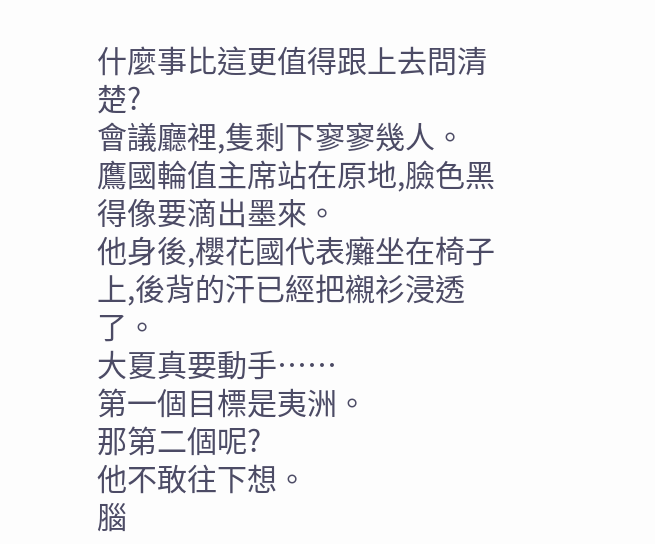什麼事比這更值得跟上去問清楚?
會議廳裡,隻剩下寥寥幾人。
鷹國輪值主席站在原地,臉色黑得像要滴出墨來。
他身後,櫻花國代表癱坐在椅子上,後背的汗已經把襯衫浸透了。
大夏真要動手……
第一個目標是夷洲。
那第二個呢?
他不敢往下想。
腦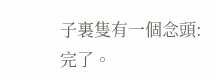子裏隻有一個念頭:
完了。